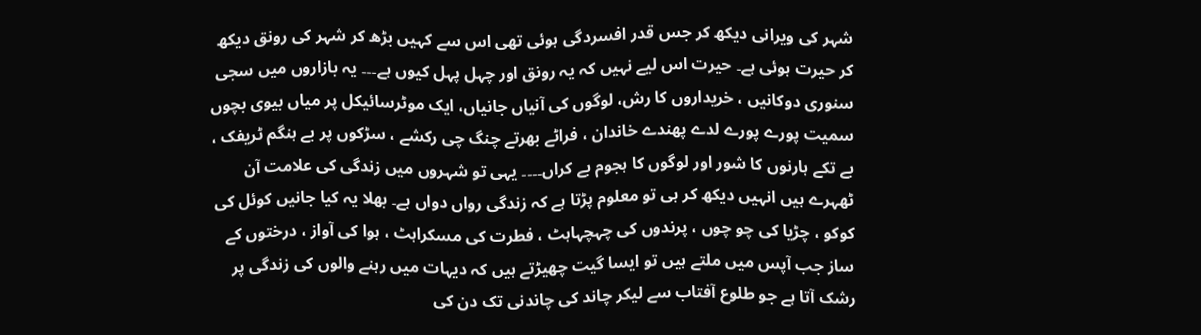شہر کی ویرانی دیکھ کر جس قدر افسردگی ہوئی تھی اس سے کہیں بڑھ کر شہر کی رونق دیکھ کر حیرت ہوئی ہے۔ حیرت اس لیے نہیں کہ یہ رونق اور چہل پہل کیوں ہے۔۔۔ یہ بازاروں میں سجی سنوری دوکانیں ، خریداروں کا رش، لوگوں کی آنیاں جانیاں، ایک موٹرسائیکل پر میاں بیوی بچوں سمیت پورے پورے لدے پھندے خاندان ، فراٹے بھرتے چنگ چی رکشے ، سڑکوں پر بے ہنگم ٹریفک ، بے تکے ہارنوں کا شور اور لوگوں کا ہجوم بے کراں۔۔۔۔ یہی تو شہروں میں زندگی کی علامت آن ٹھہرے ہیں انہیں دیکھ کر ہی تو معلوم پڑتا ہے کہ زندگی رواں دواں ہے۔ بھلا یہ کیا جانیں کوئل کی کوکو ، چڑیا کی چو چوں ، پرندوں کی چہچہاہٹ ، فطرت کی مسکراہٹ ، ہوا کی آواز ، درختوں کے ساز جب آپس میں ملتے ہیں تو ایسا گیت چھیڑتے ہیں کہ دیہات میں رہنے والوں کی زندگی پر رشک آتا ہے جو طلوع آفتاب سے لیکر چاند کی چاندنی تک دن کی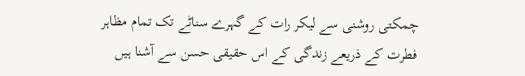چمکتی روشنی سے لیکر رات کے گہرے سناٹے تک تمام مظاہر فطرت کے ذریعے زندگی کے اس حقیقی حسن سے آشنا ہیں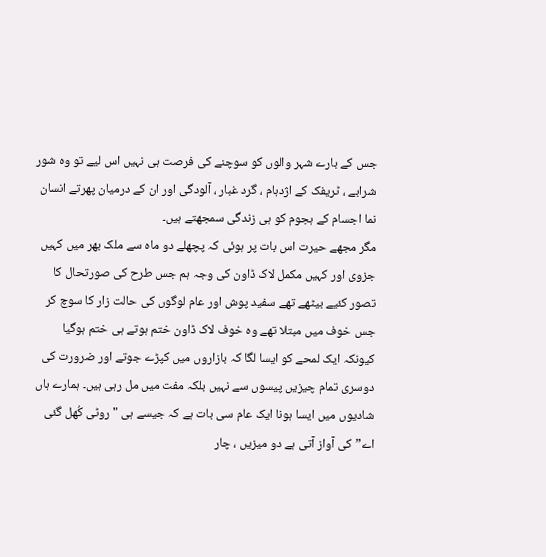جس کے بارے شہر والوں کو سوچنے کی فرصت ہی نہیں اس لیے تو وہ شور شرابے ، ٹریفک کے اژدہام ، گرد غبار ، آلودگی اور ان کے درمیان پھرتے انسان نما اجسام کے ہجوم کو ہی زندگی سمجھتے ہیں۔
مگر مجھے حیرت اس بات پر ہوئی کہ پچھلے دو ماہ سے ملک بھر میں کہیں جزوی اور کہیں مکمل لاک ڈاون کی وجہ ہم جس طرح کی صورتحال کا تصور کئیے بیٹھے تھے سفید پوش اور عام لوگوں کی حالت زار کا سوچ کر جس خوف میں مبتلا تھے وہ خوف لاک ڈاون ختم ہوتے ہی ختم ہوگیا کیونکہ ایک لمحے کو ایسا لگا کہ بازاروں میں کپڑے جوتے اور ضرورت کی دوسری تمام چیزیں پیسوں سے نہیں بلکہ مفت میں مل رہی ہیں۔ ہمارے ہاں شادیوں میں ایسا ہونا ایک عام سی بات ہے کہ جیسے ہی "روٹی کُھل گئی اے” کی آواز آتی ہے دو میزیں ، چار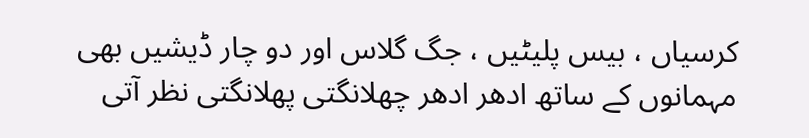کرسیاں ، بیس پلیٹیں ، جگ گلاس اور دو چار ڈیشیں بھی مہمانوں کے ساتھ ادھر ادھر چھلانگتی پھلانگتی نظر آتی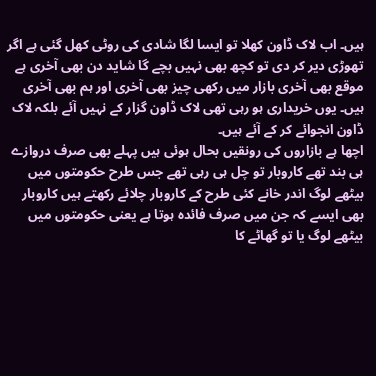ہیں۔ اب لاک ڈاون کھلا تو ایسا لگا شادی کی روٹی کھل گئی ہے اگر تھوڑی دیر کر دی تو کچھ بھی نہیں بچے گا شاید دن بھی آخری ہے موقع بھی آخری بازار میں رکھی چیز بھی آخری اور ہم بھی آخری ہیں۔ یوں خریداری ہو رہی تھی لاک ڈاون گزار کے نہیں آئے بلکہ لاک ڈاون انجوائے کر کے آئے ہیں۔
اچھا ہے بازاروں کی رونقیں بحال ہوئی ہیں پہلے بھی صرف دروازے ہی بند تھے کاروبار تو چل ہی رہی تھے جس طرح حکومتوں میں بیٹھے لوگ اندر خانے کئی طرح کے کاروبار چلائے رکھتے ہیں کاروبار بھی ایسے کہ جن میں صرف فائدہ ہوتا ہے یعنی حکومتوں میں بیٹھے لوگ یا تو گھاٹے کا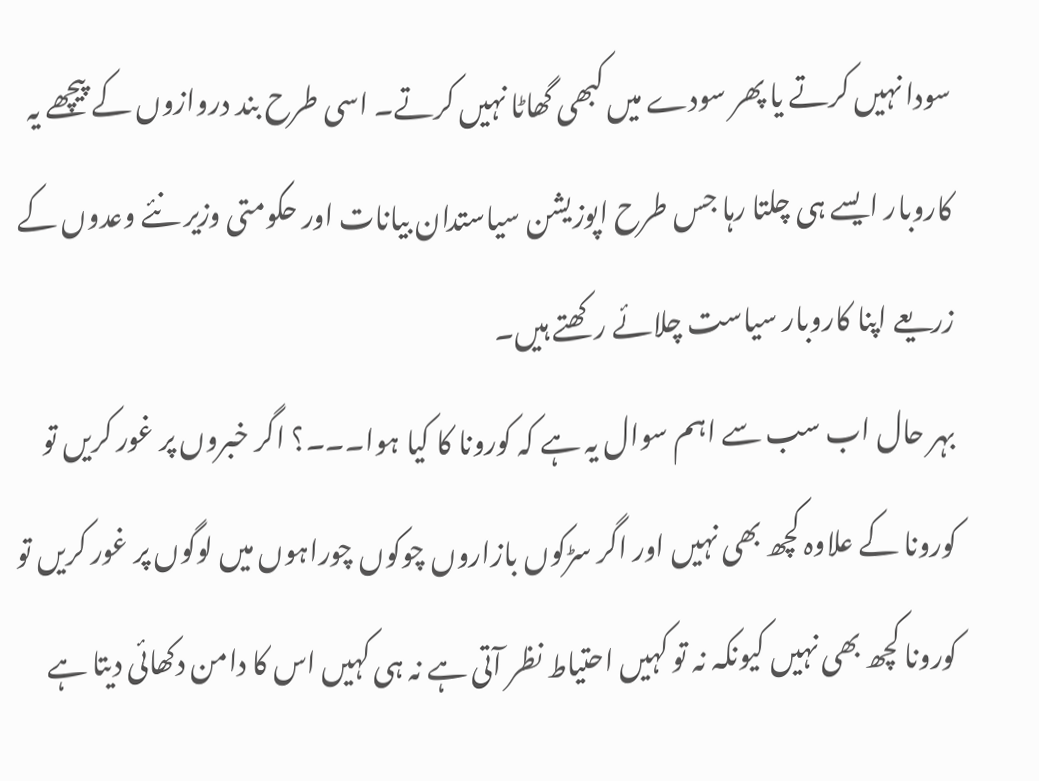سودا نہیں کرتے یا پھر سودے میں کبھی گھاٹا نہیں کرتے۔ اسی طرح بند دروازوں کے پیچھے یہ کاروبار ایسے ہی چلتا رہا جس طرح اپوزیشن سیاستدان بیانات اور حکومتی وزیر نئے وعدوں کے زریعے اپنا کاروبار سیاست چلائے رکھتے ہیں۔
بہر حال اب سب سے اہم سوال یہ ہے کہ کورونا کا کیا ہوا۔۔۔؟ اگر خبروں پر غور کریں تو کورونا کے علاوہ کچھ بھی نہیں اور اگر سڑکوں بازاروں چوکوں چوراہوں میں لوگوں پر غور کریں تو کورونا کچھ بھی نہیں کیونکہ نہ تو کہیں احتیاط نظر آتی ہے نہ ہی کہیں اس کا دامن دکھائی دیتا ہے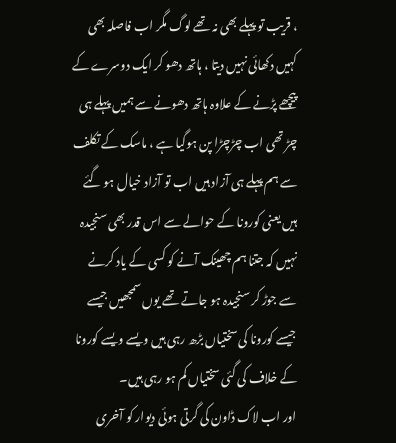، قریب تو پہلے بھی نہ تھے لوگ مگر اب فاصلہ بھی کہیں دکھائی نہیں دیتا ، ہاتھ دھو کر ایک دوسرے کے پیچھے پڑنے کے علاوہ ہاتھ دھونے سے ہمیں پہلے ہی چڑ تھی اب چڑچڑا پن ہوگیا ہے ، ماسک کے تکلف سے ہم پہلے ہی آزاد ہیں اب تو آزاد خیال ہو گئے ہیں یعنی کورونا کے حوالے سے اس قدر بھی سنجیدہ نہیں کہ جتنا ہم چھینک آنے کو کسی کے یاد کرنے سے جوڑ کر سنجیدہ ہو جاتے تھے یوں سمجھیں جیسے جیسے کورونا کی سختیاں بڑھ رہی ہیں ویسے ویسے کورونا کے خلاف کی گئی سختیاں کم ہو رہی ہیں۔
اور اب لاک ڈاون کی گرتی ہوئی دیوار کو آخری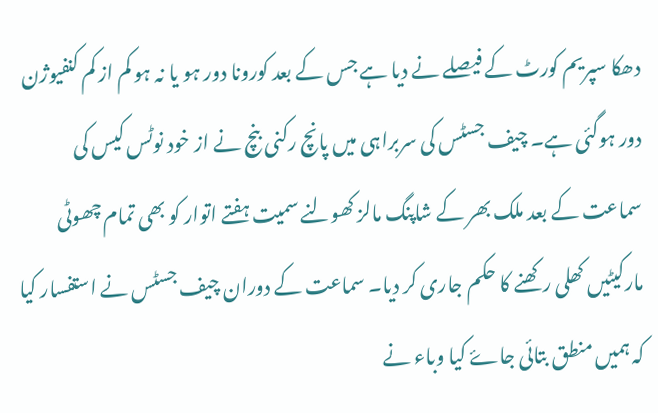دھکا سپریم کورٹ کے فیصلے نے دیا ہے جس کے بعد کورونا دور ہو یا نہ ہو کم از کم کنفیوژن دور ہوگئی ہے۔ چیف جسٹس کی سربراہی میں پانچ رکنی بنچ نے از خود نوٹس کیس کی سماعت کے بعد ملک بھر کے شاپنگ مالز کھولنے سمیت ہفتے اتوار کو بھی تمام چھوٹی مارکیٹیں کھلی رکھنے کا حکم جاری کر دیا۔ سماعت کے دوران چیف جسٹس نے استفسار کیا کہ ہمیں منطق بتائی جاۓ کیا وباء نے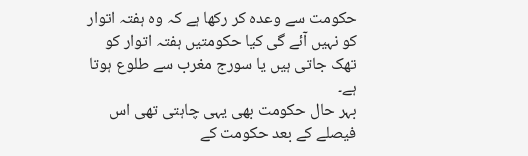حکومت سے وعدہ کر رکھا ہے کہ وہ ہفتہ اتوار کو نہیں آئے گی کیا حکومتیں ہفتہ اتوار کو تھک جاتی ہیں یا سورج مغرب سے طلوع ہوتا ہے۔
بہر حال حکومت بھی یہی چاہتی تھی اس فیصلے کے بعد حکومت کے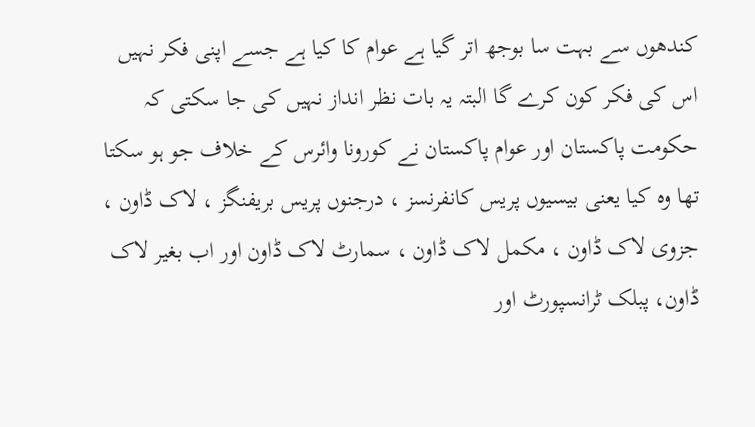کندھوں سے بہت سا بوجھ اتر گیا ہے عوام کا کیا ہے جسے اپنی فکر نہیں اس کی فکر کون کرے گا البتہ یہ بات نظر انداز نہیں کی جا سکتی کہ حکومت پاکستان اور عوام پاکستان نے کورونا وائرس کے خلاف جو ہو سکتا تھا وہ کیا یعنی بیسیوں پریس کانفرنسز ، درجنوں پریس بریفنگز ، لاک ڈاون ، جزوی لاک ڈاون ، مکمل لاک ڈاون ، سمارٹ لاک ڈاون اور اب بغیر لاک ڈاون، پبلک ٹرانسپورٹ اور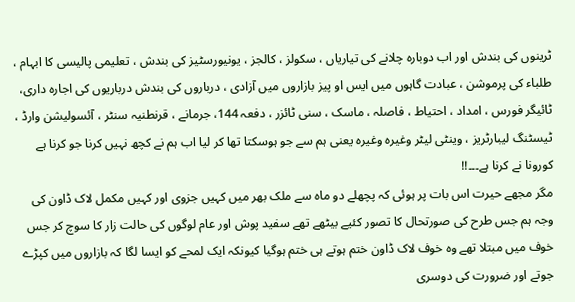ٹرینوں کی بندش اور اب دوبارہ چلانے کی تیاریاں ، سکولز ، کالجز ، یونیورسٹیز کی بندش ، تعلیمی پالیسی کا ابہام ، طلباء کی پرموشن ، عبادت گاہوں میں ایس او پیز بازاروں میں آزادی ، درباروں کی بندش درباریوں کی اجارہ داری، ٹائیگر فورس ، امداد ، احتیاط ، فاصلہ ، ماسک ، سنی ٹائزر ، دفعہ 144، جرمانے ، قرنطنیہ سنٹر ، آئسولیشن وارڈ ، ٹیسٹنگ لیبارٹریز ، وینٹی لیٹر وغیرہ وغیرہ یعنی ہم سے جو ہوسکتا تھا کر لیا اب ہم نے کچھ نہیں کرنا جو کرنا ہے کورونا نے کرنا ہے۔۔۔!!
مگر مجھے حیرت اس بات پر ہوئی کہ پچھلے دو ماہ سے ملک بھر میں کہیں جزوی اور کہیں مکمل لاک ڈاون کی وجہ ہم جس طرح کی صورتحال کا تصور کئیے بیٹھے تھے سفید پوش اور عام لوگوں کی حالت زار کا سوچ کر جس خوف میں مبتلا تھے وہ خوف لاک ڈاون ختم ہوتے ہی ختم ہوگیا کیونکہ ایک لمحے کو ایسا لگا کہ بازاروں میں کپڑے جوتے اور ضرورت کی دوسری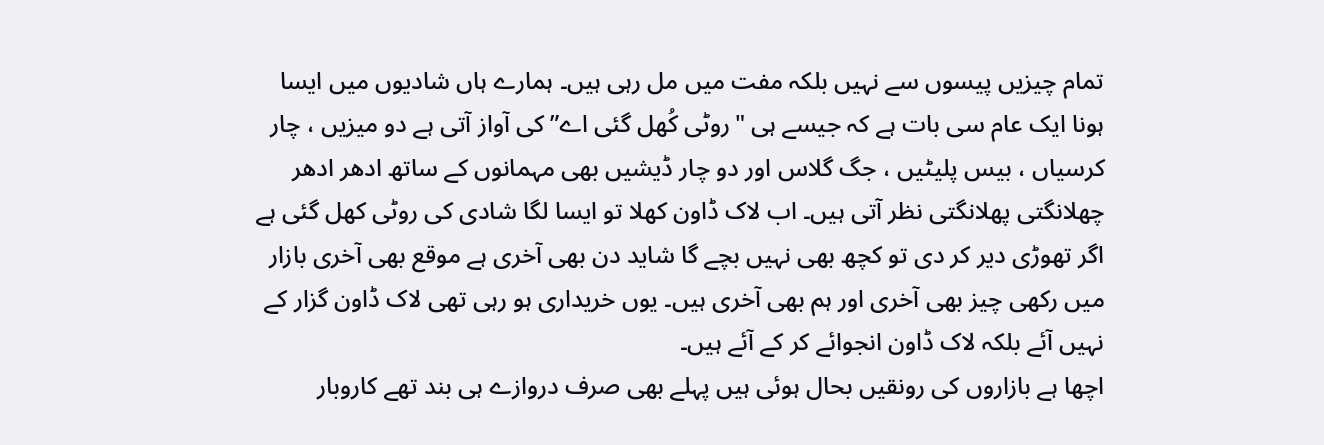تمام چیزیں پیسوں سے نہیں بلکہ مفت میں مل رہی ہیں۔ ہمارے ہاں شادیوں میں ایسا ہونا ایک عام سی بات ہے کہ جیسے ہی "روٹی کُھل گئی اے” کی آواز آتی ہے دو میزیں ، چار کرسیاں ، بیس پلیٹیں ، جگ گلاس اور دو چار ڈیشیں بھی مہمانوں کے ساتھ ادھر ادھر چھلانگتی پھلانگتی نظر آتی ہیں۔ اب لاک ڈاون کھلا تو ایسا لگا شادی کی روٹی کھل گئی ہے اگر تھوڑی دیر کر دی تو کچھ بھی نہیں بچے گا شاید دن بھی آخری ہے موقع بھی آخری بازار میں رکھی چیز بھی آخری اور ہم بھی آخری ہیں۔ یوں خریداری ہو رہی تھی لاک ڈاون گزار کے نہیں آئے بلکہ لاک ڈاون انجوائے کر کے آئے ہیں۔
اچھا ہے بازاروں کی رونقیں بحال ہوئی ہیں پہلے بھی صرف دروازے ہی بند تھے کاروبار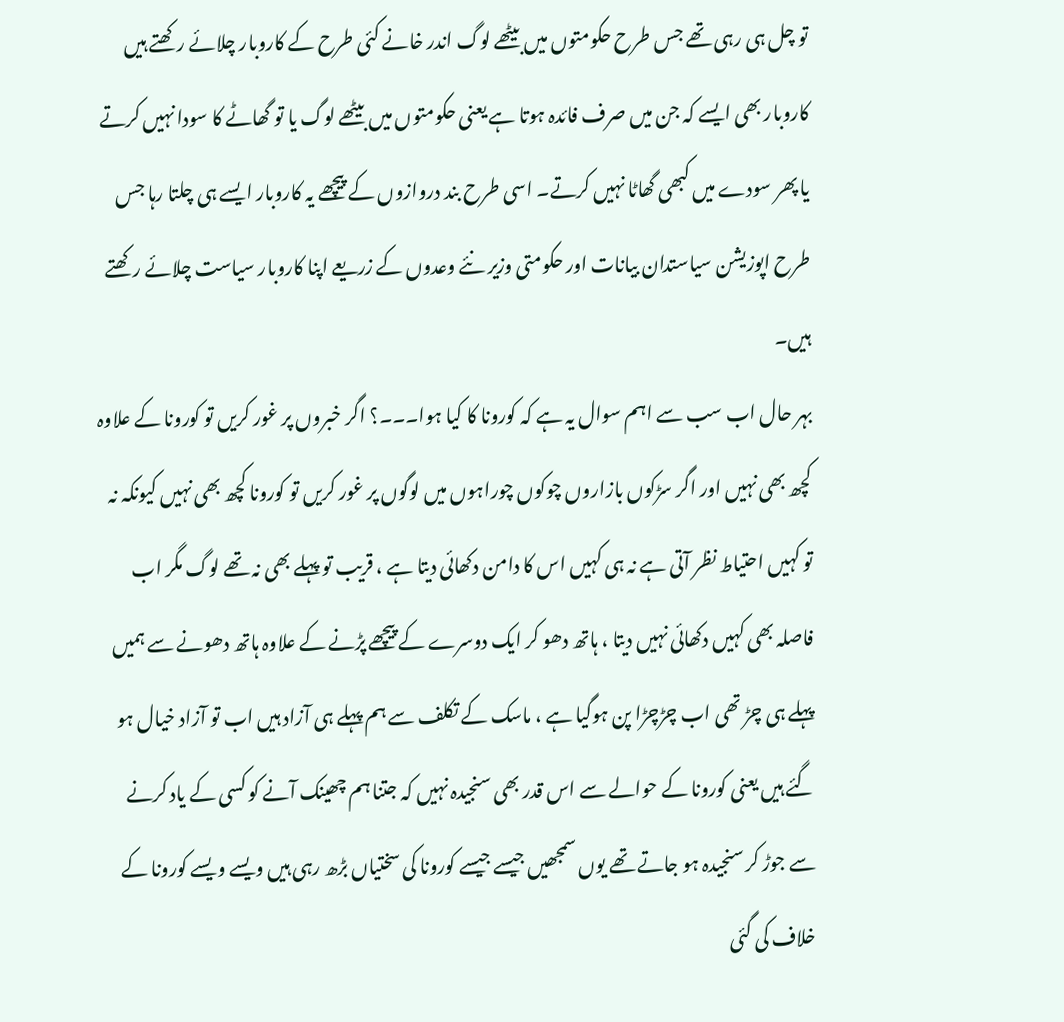تو چل ہی رہی تھے جس طرح حکومتوں میں بیٹھے لوگ اندر خانے کئی طرح کے کاروبار چلائے رکھتے ہیں کاروبار بھی ایسے کہ جن میں صرف فائدہ ہوتا ہے یعنی حکومتوں میں بیٹھے لوگ یا تو گھاٹے کا سودا نہیں کرتے یا پھر سودے میں کبھی گھاٹا نہیں کرتے۔ اسی طرح بند دروازوں کے پیچھے یہ کاروبار ایسے ہی چلتا رہا جس طرح اپوزیشن سیاستدان بیانات اور حکومتی وزیر نئے وعدوں کے زریعے اپنا کاروبار سیاست چلائے رکھتے ہیں۔
بہر حال اب سب سے اہم سوال یہ ہے کہ کورونا کا کیا ہوا۔۔۔؟ اگر خبروں پر غور کریں تو کورونا کے علاوہ کچھ بھی نہیں اور اگر سڑکوں بازاروں چوکوں چوراہوں میں لوگوں پر غور کریں تو کورونا کچھ بھی نہیں کیونکہ نہ تو کہیں احتیاط نظر آتی ہے نہ ہی کہیں اس کا دامن دکھائی دیتا ہے ، قریب تو پہلے بھی نہ تھے لوگ مگر اب فاصلہ بھی کہیں دکھائی نہیں دیتا ، ہاتھ دھو کر ایک دوسرے کے پیچھے پڑنے کے علاوہ ہاتھ دھونے سے ہمیں پہلے ہی چڑ تھی اب چڑچڑا پن ہوگیا ہے ، ماسک کے تکلف سے ہم پہلے ہی آزاد ہیں اب تو آزاد خیال ہو گئے ہیں یعنی کورونا کے حوالے سے اس قدر بھی سنجیدہ نہیں کہ جتنا ہم چھینک آنے کو کسی کے یاد کرنے سے جوڑ کر سنجیدہ ہو جاتے تھے یوں سمجھیں جیسے جیسے کورونا کی سختیاں بڑھ رہی ہیں ویسے ویسے کورونا کے خلاف کی گئی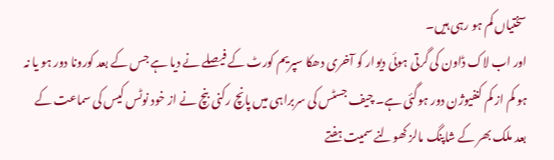سختیاں کم ہو رہی ہیں۔
اور اب لاک ڈاون کی گرتی ہوئی دیوار کو آخری دھکا سپریم کورٹ کے فیصلے نے دیا ہے جس کے بعد کورونا دور ہو یا نہ ہو کم از کم کنفیوژن دور ہوگئی ہے۔ چیف جسٹس کی سربراہی میں پانچ رکنی بنچ نے از خود نوٹس کیس کی سماعت کے بعد ملک بھر کے شاپنگ مالز کھولنے سمیت ہفتے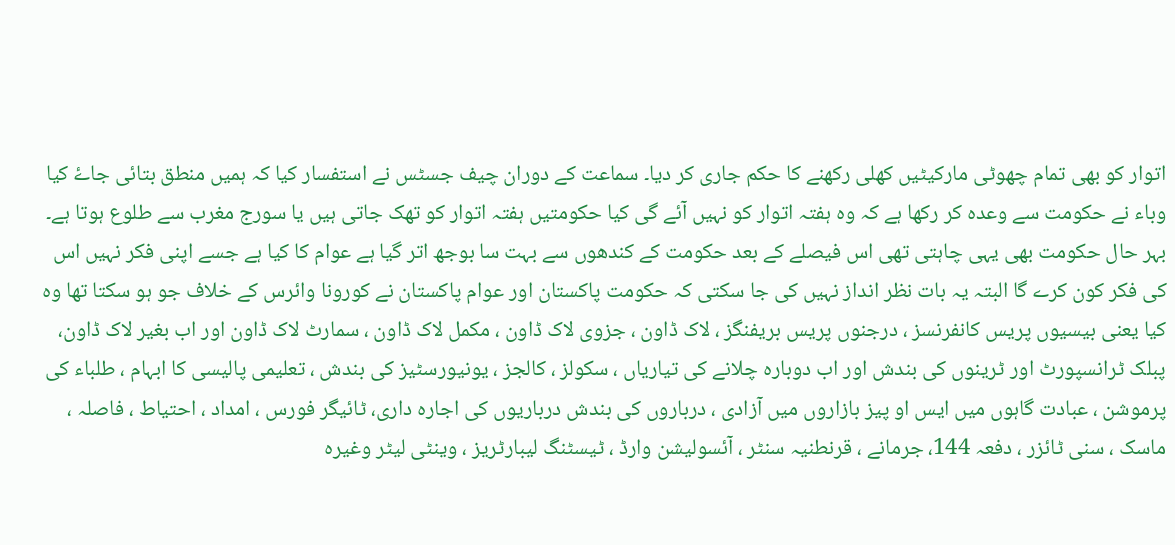اتوار کو بھی تمام چھوٹی مارکیٹیں کھلی رکھنے کا حکم جاری کر دیا۔ سماعت کے دوران چیف جسٹس نے استفسار کیا کہ ہمیں منطق بتائی جاۓ کیا وباء نے حکومت سے وعدہ کر رکھا ہے کہ وہ ہفتہ اتوار کو نہیں آئے گی کیا حکومتیں ہفتہ اتوار کو تھک جاتی ہیں یا سورج مغرب سے طلوع ہوتا ہے۔
بہر حال حکومت بھی یہی چاہتی تھی اس فیصلے کے بعد حکومت کے کندھوں سے بہت سا بوجھ اتر گیا ہے عوام کا کیا ہے جسے اپنی فکر نہیں اس کی فکر کون کرے گا البتہ یہ بات نظر انداز نہیں کی جا سکتی کہ حکومت پاکستان اور عوام پاکستان نے کورونا وائرس کے خلاف جو ہو سکتا تھا وہ کیا یعنی بیسیوں پریس کانفرنسز ، درجنوں پریس بریفنگز ، لاک ڈاون ، جزوی لاک ڈاون ، مکمل لاک ڈاون ، سمارٹ لاک ڈاون اور اب بغیر لاک ڈاون، پبلک ٹرانسپورٹ اور ٹرینوں کی بندش اور اب دوبارہ چلانے کی تیاریاں ، سکولز ، کالجز ، یونیورسٹیز کی بندش ، تعلیمی پالیسی کا ابہام ، طلباء کی پرموشن ، عبادت گاہوں میں ایس او پیز بازاروں میں آزادی ، درباروں کی بندش درباریوں کی اجارہ داری، ٹائیگر فورس ، امداد ، احتیاط ، فاصلہ ، ماسک ، سنی ٹائزر ، دفعہ 144، جرمانے ، قرنطنیہ سنٹر ، آئسولیشن وارڈ ، ٹیسٹنگ لیبارٹریز ، وینٹی لیٹر وغیرہ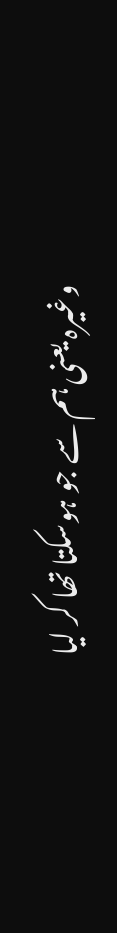وغیرہ یعنی ہم سے جو ہوسکتا تھا کر لیا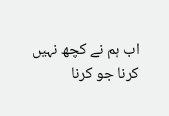اب ہم نے کچھ نہیں کرنا جو کرنا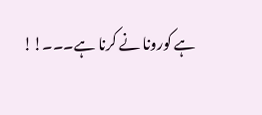ہے کورونا نے کرنا ہے۔۔۔!!